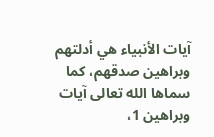آيات الأنبياء هي أدلتهم وبراهين صدقهم، كما سماها الله تعالى آيات وبراهين 1،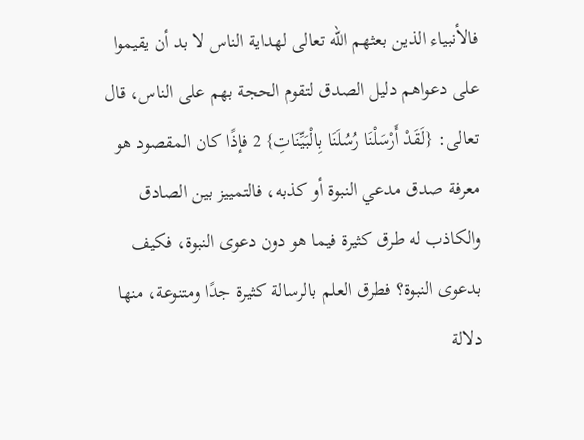فالأنبياء الذين بعثهم الله تعالى لهداية الناس لا بد أن يقيموا على دعواهم دليل الصدق لتقوم الحجة بهم على الناس، قال تعالى: {لَقَدْ أَرْسَلْنَا رُسُلَنَا بِالْبَيِّنَاتِ} 2 فإذًا كان المقصود هو معرفة صدق مدعي النبوة أو كذبه، فالتمييز بين الصادق والكاذب له طرق كثيرة فيما هو دون دعوى النبوة، فكيف بدعوى النبوة؟ فطرق العلم بالرسالة كثيرة جدًا ومتنوعة، منها دلالة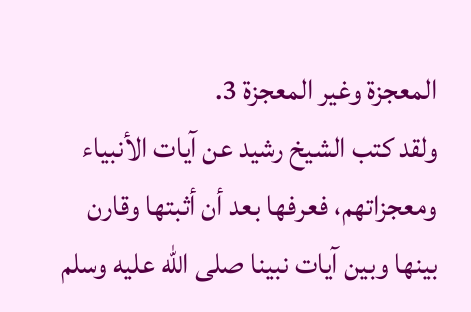المعجزة وغير المعجزة 3.
ولقد كتب الشيخ رشيد عن آيات الأنبياء ومعجزاتهم، فعرفها بعد أن أثبتها وقارن بينها وبين آيات نبينا صلى الله عليه وسلم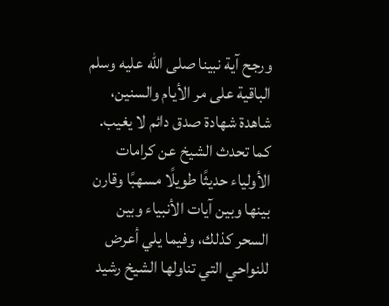ورجح آية نبينا صلى الله عليه وسلم الباقية على مر الأيام والسنين، شاهدة شهادة صدق دائم لا يغيب. كما تحدث الشيخ عن كرامات الأولياء حديثًا طويلًا مسهبًا وقارن بينها وبين آيات الأنبياء وبين السحر كذلك، وفيما يلي أعرض للنواحي التي تناولها الشيخ رشيد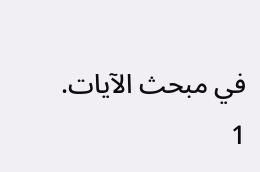في مبحث الآيات.
1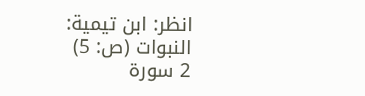انظر: ابن تيمية: النبوات (ص: 5)
2 سورة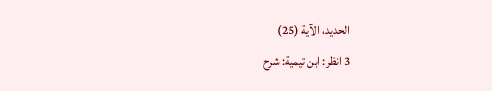الحديد، الآية (25)
3 انظر: ابن تيمية: شرح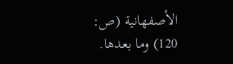الأصفهانية (ص: 120) وما بعدها.